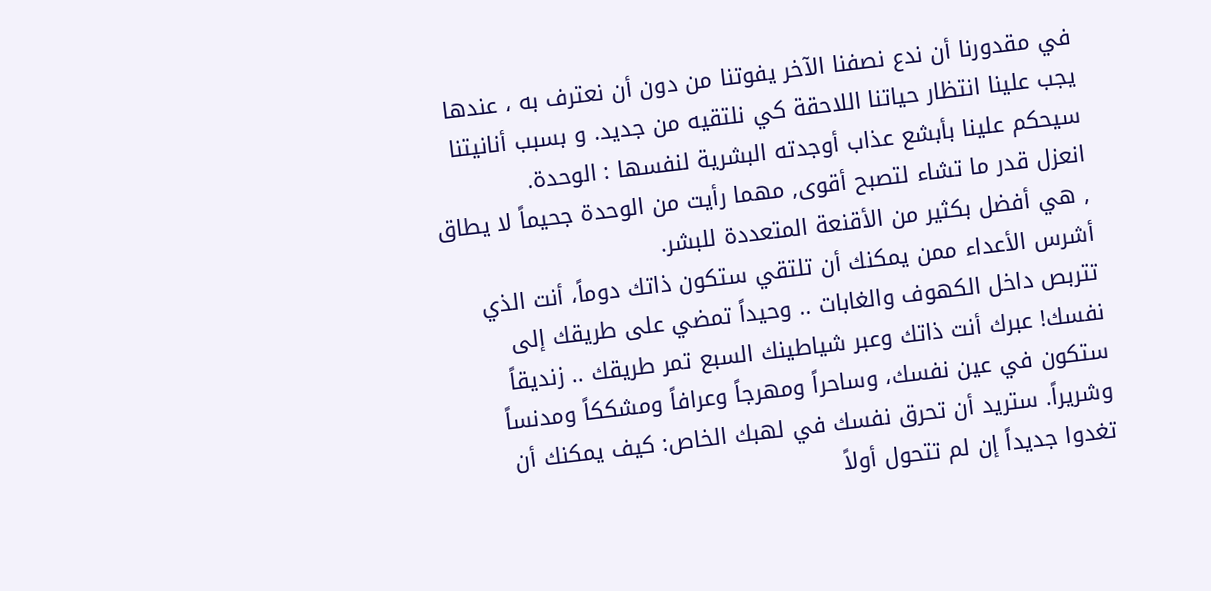في مقدورنا أن ندع نصفنا الآخر يفوتنا من دون أن نعترف به ، عندها يجب علينا انتظار حياتنا اللاحقة كي نلتقيه من جديد. و بسبب أنانيتنا سيحكم علينا بأبشع عذاب أوجدته البشرية لنفسها : الوحدة.
انعزل قدر ما تشاء لتصبح أقوى, مهما رأيت من الوحدة جحيماً لا يطاق , هي أفضل بكثير من الأقنعة المتعددة للبشر.
أشرس الأعداء ممن يمكنك أن تلتقي ستكون ذاتك دوماً، أنت الذي تتربص داخل الكهوف والغابات .. وحيداً تمضي على طريقك إلى نفسك! عبرك أنت ذاتك وعبر شياطينك السبع تمر طريقك .. زنديقاً ستكون في عين نفسك، وساحراً ومهرجاً وعرافاً ومشككاً ومدنساً وشريراً. ستريد أن تحرق نفسك في لهبك الخاص: كيف يمكنك أن تغدوا جديداً إن لم تتحول أولاً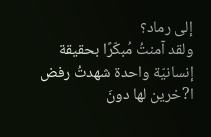إلى رماد؟
ولقد آمنتُ مُبكّرًا بحقيقة إنسانيّة واحدة شهدتُ رفض ا?خرين لها دونَ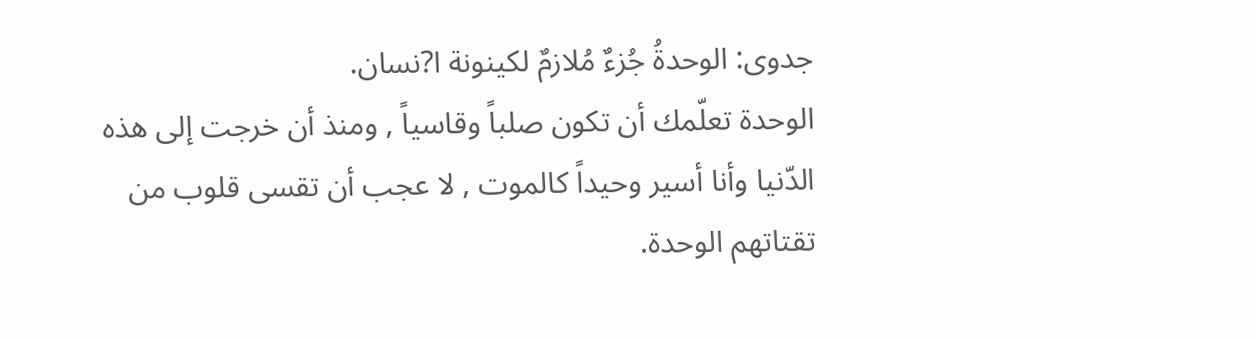جدوى: الوحدةُ جُزءٌ مُلازمٌ لكينونة ا?نسان.
الوحدة تعلّمك أن تكون صلباً وقاسياً , ومنذ أن خرجت إلى هذه الدّنيا وأنا أسير وحيداً كالموت , لا عجب أن تقسى قلوب من تقتاتهم الوحدة.